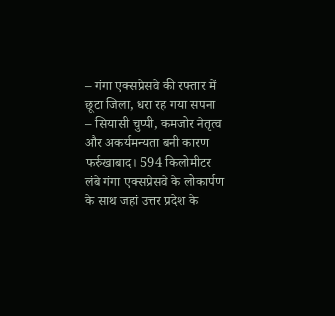– गंगा एक्सप्रेसवे की रफ्तार में छूटा जिला, धरा रह गया सपना
– सियासी चुप्पी, कमजोर नेतृत्व और अकर्यमन्यता बनी कारण
फर्रुखाबाद। 594 किलोमीटर लंबे गंगा एक्सप्रेसवे के लोकार्पण के साथ जहां उत्तर प्रदेश के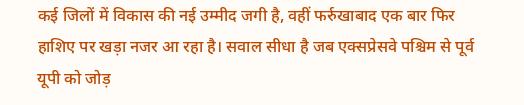कई जिलों में विकास की नई उम्मीद जगी है, वहीं फर्रुखाबाद एक बार फिर हाशिए पर खड़ा नजर आ रहा है। सवाल सीधा है जब एक्सप्रेसवे पश्चिम से पूर्व यूपी को जोड़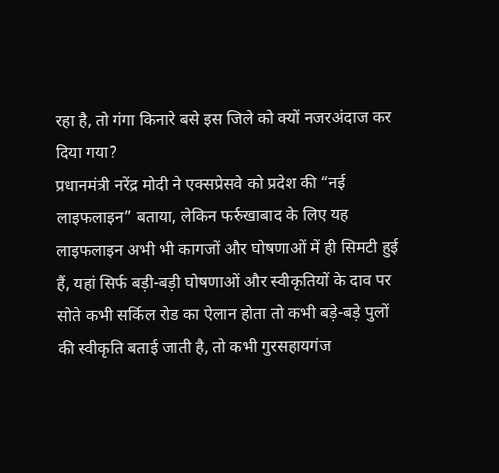रहा है, तो गंगा किनारे बसे इस जिले को क्यों नजरअंदाज कर दिया गया?
प्रधानमंत्री नरेंद्र मोदी ने एक्सप्रेसवे को प्रदेश की “नई लाइफलाइन” बताया, लेकिन फर्रुखाबाद के लिए यह लाइफलाइन अभी भी कागजों और घोषणाओं में ही सिमटी हुई हैं, यहां सिर्फ बड़ी-बड़ी घोषणाओं और स्वीकृतियों के दाव पर सोते कभी सर्किल रोड का ऐलान होता तो कभी बड़े-बड़े पुलों की स्वीकृति बताई जाती है, तो कभी गुरसहायगंज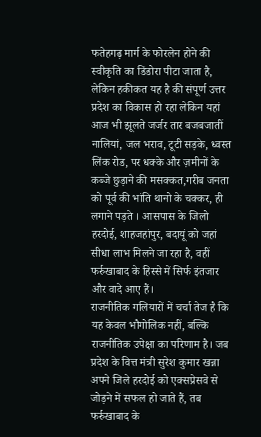फतेहगढ़ मार्ग के फोरलेन होने की स्वीकृति का डिंडोरा पीटा जाता है, लेकिन हकीकत यह है की संपूर्ण उत्तर प्रदेश का विकास हो रहा लेकिन यहां आज भी झूलते जर्जर तार बजबजातीं नालियां, जल भराव, टूटी सड़के, ध्वस्त लिंक रोड, पर धक्के और ज़मीनों के कब्जे छुड़ाने की मसक्कत,गरीब जनता को पूर्व की भांति थानो के चक्कर, ही लगाने पड़ते । आसपास के जिलो हरदोई, शाहजहांपुर, बदायूं को जहां सीधा लाभ मिलने जा रहा है, वहीं फर्रुखाबाद के हिस्से में सिर्फ इंतजार और वादे आए हैं।
राजनीतिक गलियारों में चर्चा तेज है कि यह केवल भौगोलिक नहीं, बल्कि राजनीतिक उपेक्षा का परिणाम है। जब प्रदेश के वित्त मंत्री सुरेश कुमार खन्ना अपने जिले हरदोई को एक्सप्रेसवे से जोड़ने में सफल हो जाते हैं, तब फर्रुखाबाद के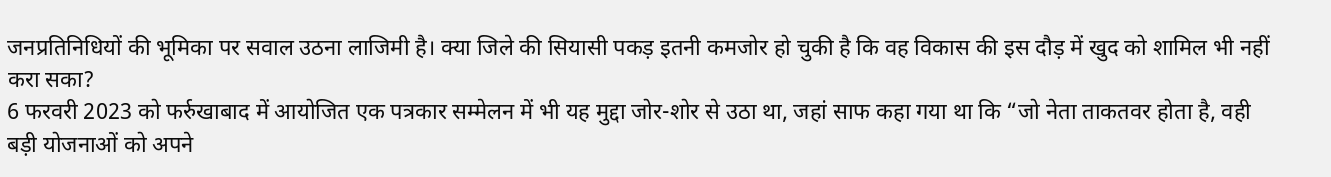जनप्रतिनिधियों की भूमिका पर सवाल उठना लाजिमी है। क्या जिले की सियासी पकड़ इतनी कमजोर हो चुकी है कि वह विकास की इस दौड़ में खुद को शामिल भी नहीं करा सका?
6 फरवरी 2023 को फर्रुखाबाद में आयोजित एक पत्रकार सम्मेलन में भी यह मुद्दा जोर-शोर से उठा था, जहां साफ कहा गया था कि “जो नेता ताकतवर होता है, वही बड़ी योजनाओं को अपने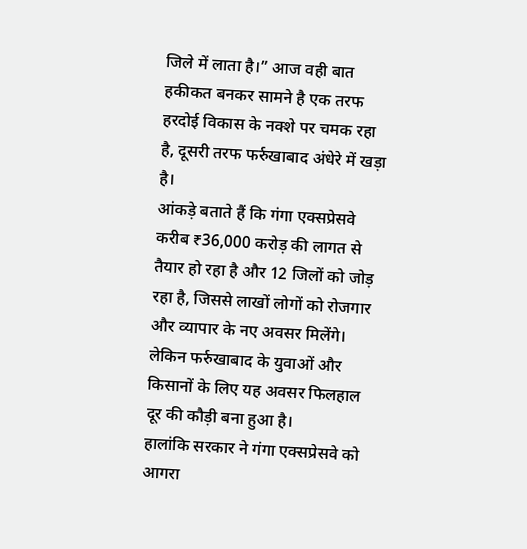जिले में लाता है।” आज वही बात हकीकत बनकर सामने है एक तरफ हरदोई विकास के नक्शे पर चमक रहा है, दूसरी तरफ फर्रुखाबाद अंधेरे में खड़ा है।
आंकड़े बताते हैं कि गंगा एक्सप्रेसवे करीब ₹36,000 करोड़ की लागत से तैयार हो रहा है और 12 जिलों को जोड़ रहा है, जिससे लाखों लोगों को रोजगार और व्यापार के नए अवसर मिलेंगे। लेकिन फर्रुखाबाद के युवाओं और किसानों के लिए यह अवसर फिलहाल दूर की कौड़ी बना हुआ है।
हालांकि सरकार ने गंगा एक्सप्रेसवे को आगरा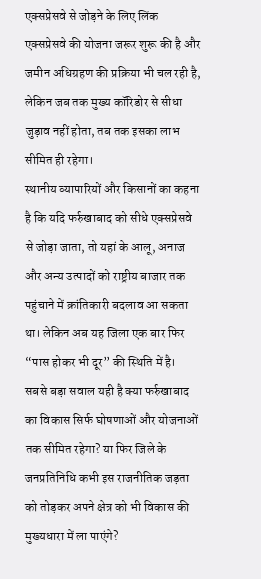एक्सप्रेसवे से जोड़ने के लिए लिंक एक्सप्रेसवे की योजना जरूर शुरू की है और जमीन अधिग्रहण की प्रक्रिया भी चल रही है, लेकिन जब तक मुख्य कॉरिडोर से सीधा जुड़ाव नहीं होता, तब तक इसका लाभ सीमित ही रहेगा।
स्थानीय व्यापारियों और किसानों का कहना है कि यदि फर्रुखाबाद को सीधे एक्सप्रेसवे से जोड़ा जाता, तो यहां के आलू, अनाज और अन्य उत्पादों को राष्ट्रीय बाजार तक पहुंचाने में क्रांतिकारी बदलाव आ सकता था। लेकिन अब यह जिला एक बार फिर “पास होकर भी दूर” की स्थिति में है।
सबसे बड़ा सवाल यही है क्या फर्रुखाबाद का विकास सिर्फ घोषणाओं और योजनाओं तक सीमित रहेगा? या फिर जिले के जनप्रतिनिधि कभी इस राजनीतिक जड़ता को तोड़कर अपने क्षेत्र को भी विकास की मुख्यधारा में ला पाएंगे?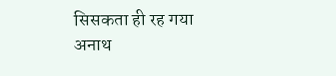सिसकता ही रह गया अनाथ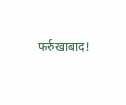फर्रुखाबाद!